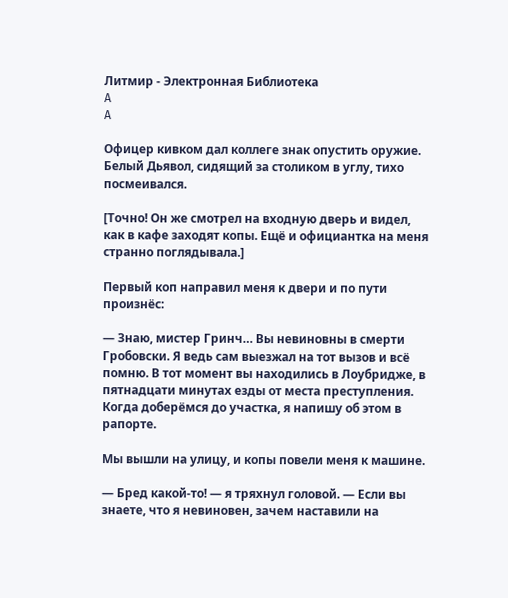Литмир - Электронная Библиотека
A
A

Офицер кивком дал коллеге знак опустить оружие. Белый Дьявол, сидящий за столиком в углу, тихо посмеивался.

[Точно! Он же смотрел на входную дверь и видел, как в кафе заходят копы. Ещё и официантка на меня странно поглядывала.]

Первый коп направил меня к двери и по пути произнёс:

— Знаю, мистер Гринч… Вы невиновны в смерти Гробовски. Я ведь сам выезжал на тот вызов и всё помню. В тот момент вы находились в Лоубридже, в пятнадцати минутах езды от места преступления. Когда доберёмся до участка, я напишу об этом в рапорте.

Мы вышли на улицу, и копы повели меня к машине.

— Бред какой-то! — я тряхнул головой. — Если вы знаете, что я невиновен, зачем наставили на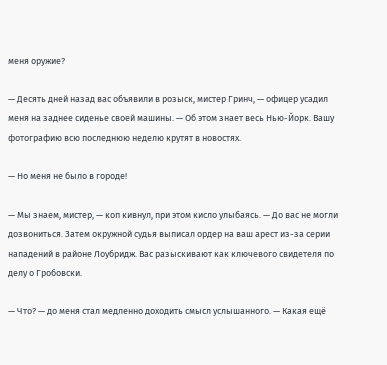меня оружие?

— Десять дней назад вас объявили в розыск, мистер Гринч, — офицер усадил меня на заднее сиденье своей машины. — Об этом знает весь Нью-Йорк. Вашу фотографию всю последнюю неделю крутят в новостях.

— Но меня не было в городе!

— Мы знаем, мистер, — коп кивнул, при этом кисло улыбаясь. — До вас не могли дозвониться. Затем окружной судья выписал ордер на ваш арест из-за серии нападений в районе Лоубридж. Вас разыскивают как ключевого свидетеля по делу о Гробовски.

— Что? — до меня стал медленно доходить смысл услышанного. — Какая ещё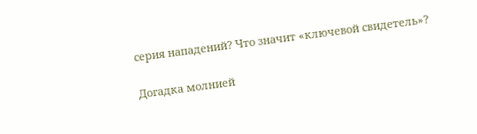серия нападений? Что значит «ключевой свидетель»?

Догадка молнией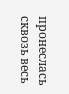пронеслась сквозь весь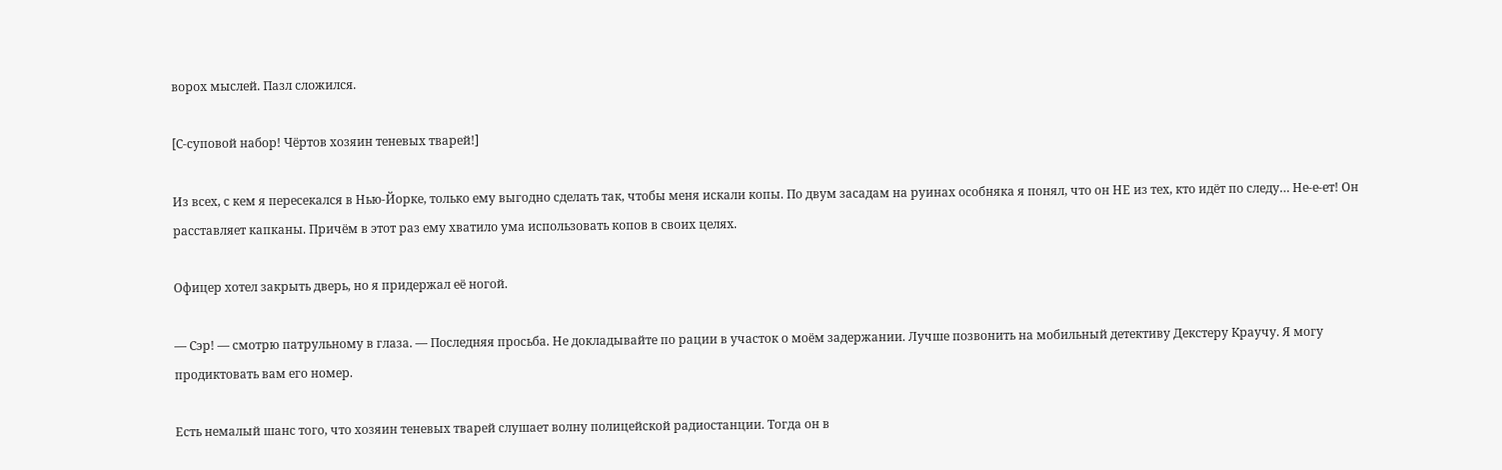ворох мыслей. Пазл сложился.

[С-суповой набор! Чёртов хозяин теневых тварей!]

Из всех, с кем я пересекался в Нью-Йорке, только ему выгодно сделать так, чтобы меня искали копы. По двум засадам на руинах особняка я понял, что он НЕ из тех, кто идёт по следу… Не-е-ет! Он расставляет капканы. Причём в этот раз ему хватило ума использовать копов в своих целях.

Офицер хотел закрыть дверь, но я придержал её ногой.

— Сэр! — смотрю патрульному в глаза. — Последняя просьба. Не докладывайте по рации в участок о моём задержании. Лучше позвонить на мобильный детективу Декстеру Краучу. Я могу продиктовать вам его номер.

Есть немалый шанс того, что хозяин теневых тварей слушает волну полицейской радиостанции. Тогда он в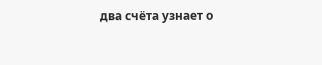два счёта узнает о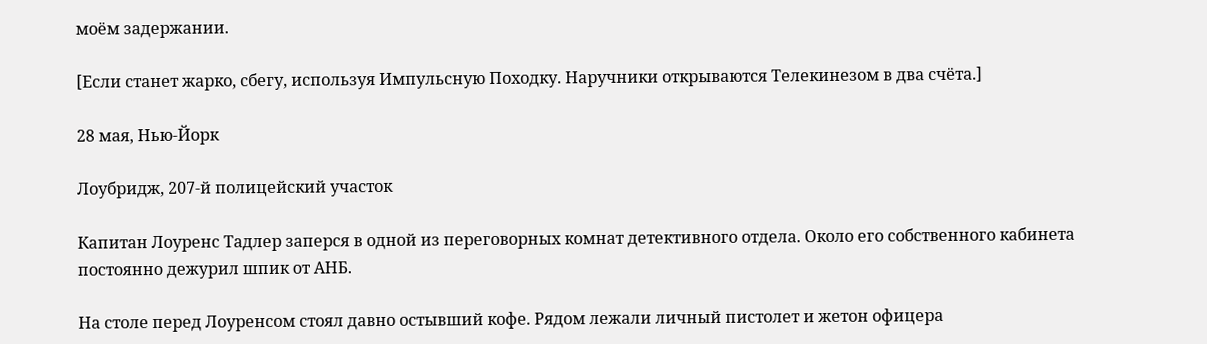моём задержании.

[Если станет жарко, сбегу, используя Импульсную Походку. Наручники открываются Телекинезом в два счёта.]

28 мая, Нью-Йорк

Лоубридж, 207-й полицейский участок

Капитан Лоуренс Тадлер заперся в одной из переговорных комнат детективного отдела. Около его собственного кабинета постоянно дежурил шпик от АНБ.

На столе перед Лоуренсом стоял давно остывший кофе. Рядом лежали личный пистолет и жетон офицера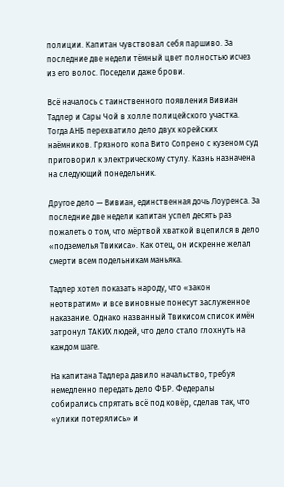полиции. Капитан чувствовал себя паршиво. За последние две недели тёмный цвет полностью исчез из его волос. Поседели даже брови.

Всё началось с таинственного появления Вивиан Тадлер и Сары Чой в холле полицейского участка. Тогда АНБ перехватило дело двух корейских наёмников. Грязного копа Вито Сопрено с кузеном суд приговорил к электрическому стулу. Казнь назначена на следующий понедельник.

Другое дело — Вивиан, единственная дочь Лоуренса. За последние две недели капитан успел десять раз пожалеть о том, что мёртвой хваткой вцепился в дело «подземелья Твикиса». Как отец, он искренне желал смерти всем подельникам маньяка.

Тадлер хотел показать народу, что «закон неотвратим» и все виновные понесут заслуженное наказание. Однако названный Твикисом список имён затронул ТАКИХ людей, что дело стало глохнуть на каждом шаге.

На капитана Тадлера давило начальство, требуя немедленно передать дело ФБР. Федералы собирались спрятать всё под ковёр, сделав так, что «улики потерялись» и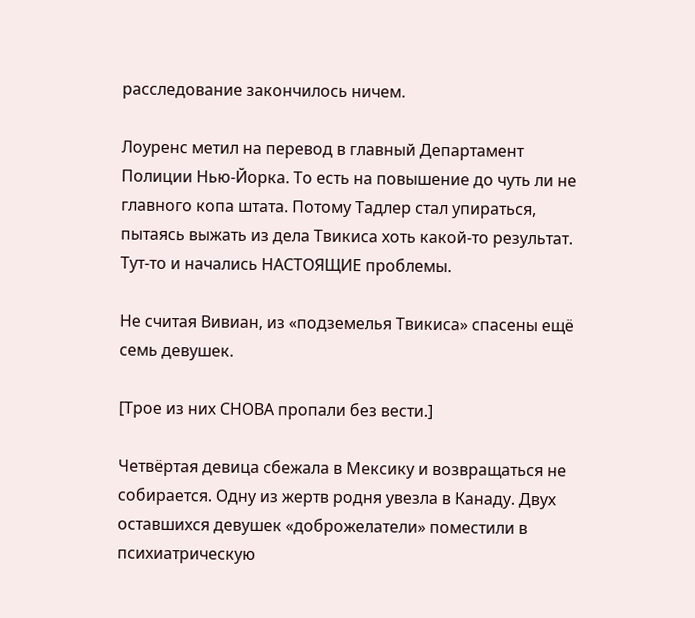расследование закончилось ничем.

Лоуренс метил на перевод в главный Департамент Полиции Нью-Йорка. То есть на повышение до чуть ли не главного копа штата. Потому Тадлер стал упираться, пытаясь выжать из дела Твикиса хоть какой-то результат. Тут-то и начались НАСТОЯЩИЕ проблемы.

Не считая Вивиан, из «подземелья Твикиса» спасены ещё семь девушек.

[Трое из них СНОВА пропали без вести.]

Четвёртая девица сбежала в Мексику и возвращаться не собирается. Одну из жертв родня увезла в Канаду. Двух оставшихся девушек «доброжелатели» поместили в психиатрическую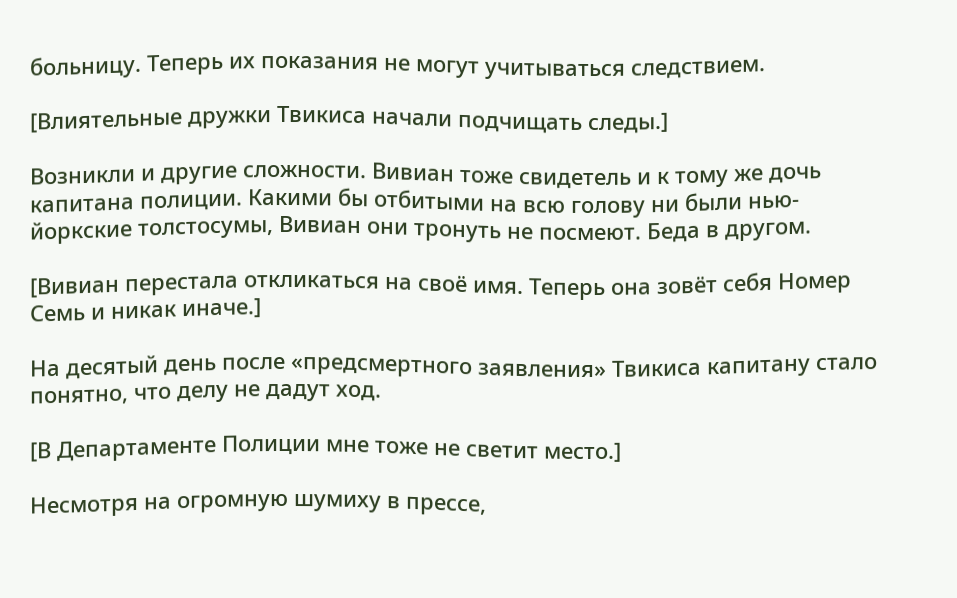больницу. Теперь их показания не могут учитываться следствием.

[Влиятельные дружки Твикиса начали подчищать следы.]

Возникли и другие сложности. Вивиан тоже свидетель и к тому же дочь капитана полиции. Какими бы отбитыми на всю голову ни были нью-йоркские толстосумы, Вивиан они тронуть не посмеют. Беда в другом.

[Вивиан перестала откликаться на своё имя. Теперь она зовёт себя Номер Семь и никак иначе.]

На десятый день после «предсмертного заявления» Твикиса капитану стало понятно, что делу не дадут ход.

[В Департаменте Полиции мне тоже не светит место.]

Несмотря на огромную шумиху в прессе,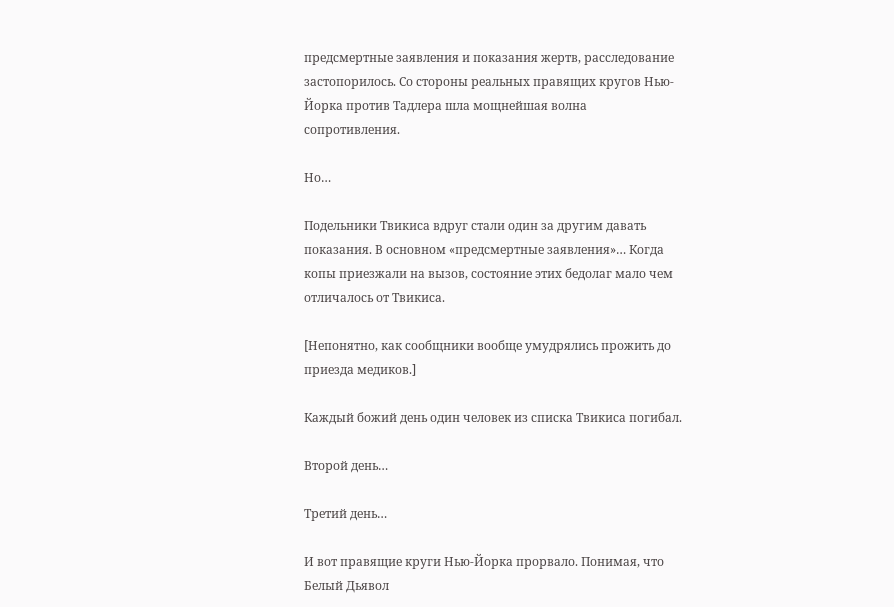предсмертные заявления и показания жертв, расследование застопорилось. Со стороны реальных правящих кругов Нью-Йорка против Тадлера шла мощнейшая волна сопротивления.

Но…

Подельники Твикиса вдруг стали один за другим давать показания. В основном «предсмертные заявления»… Когда копы приезжали на вызов, состояние этих бедолаг мало чем отличалось от Твикиса.

[Непонятно, как сообщники вообще умудрялись прожить до приезда медиков.]

Каждый божий день один человек из списка Твикиса погибал.

Второй день…

Третий день…

И вот правящие круги Нью-Йорка прорвало. Понимая, что Белый Дьявол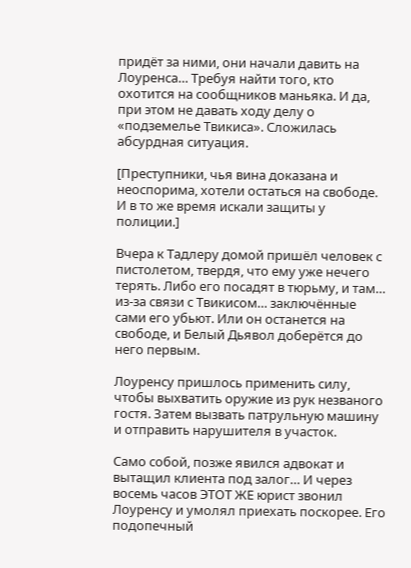придёт за ними, они начали давить на Лоуренса… Требуя найти того, кто охотится на сообщников маньяка. И да, при этом не давать ходу делу о «подземелье Твикиса». Сложилась абсурдная ситуация.

[Преступники, чья вина доказана и неоспорима, хотели остаться на свободе. И в то же время искали защиты у полиции.]

Вчера к Тадлеру домой пришёл человек с пистолетом, твердя, что ему уже нечего терять. Либо его посадят в тюрьму, и там… из-за связи с Твикисом… заключённые сами его убьют. Или он останется на свободе, и Белый Дьявол доберётся до него первым.

Лоуренсу пришлось применить силу, чтобы выхватить оружие из рук незваного гостя. Затем вызвать патрульную машину и отправить нарушителя в участок.

Само собой, позже явился адвокат и вытащил клиента под залог… И через восемь часов ЭТОТ ЖЕ юрист звонил Лоуренсу и умолял приехать поскорее. Его подопечный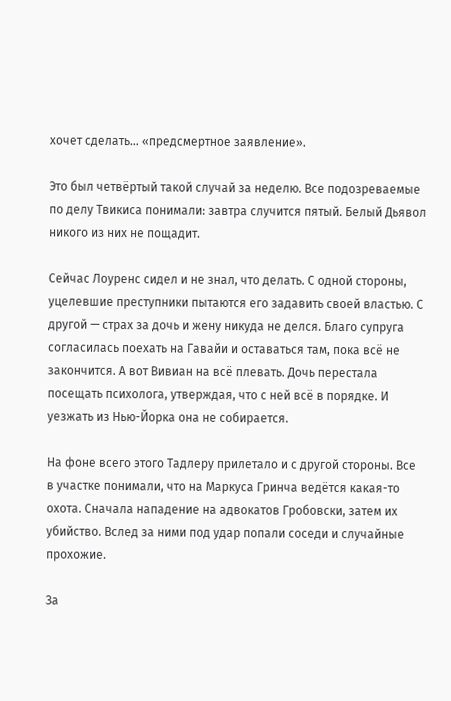хочет сделать… «предсмертное заявление».

Это был четвёртый такой случай за неделю. Все подозреваемые по делу Твикиса понимали: завтра случится пятый. Белый Дьявол никого из них не пощадит.

Сейчас Лоуренс сидел и не знал, что делать. С одной стороны, уцелевшие преступники пытаются его задавить своей властью. С другой — страх за дочь и жену никуда не делся. Благо супруга согласилась поехать на Гавайи и оставаться там, пока всё не закончится. А вот Вивиан на всё плевать. Дочь перестала посещать психолога, утверждая, что с ней всё в порядке. И уезжать из Нью-Йорка она не собирается.

На фоне всего этого Тадлеру прилетало и с другой стороны. Все в участке понимали, что на Маркуса Гринча ведётся какая-то охота. Сначала нападение на адвокатов Гробовски, затем их убийство. Вслед за ними под удар попали соседи и случайные прохожие.

За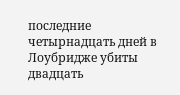последние четырнадцать дней в Лоубридже убиты двадцать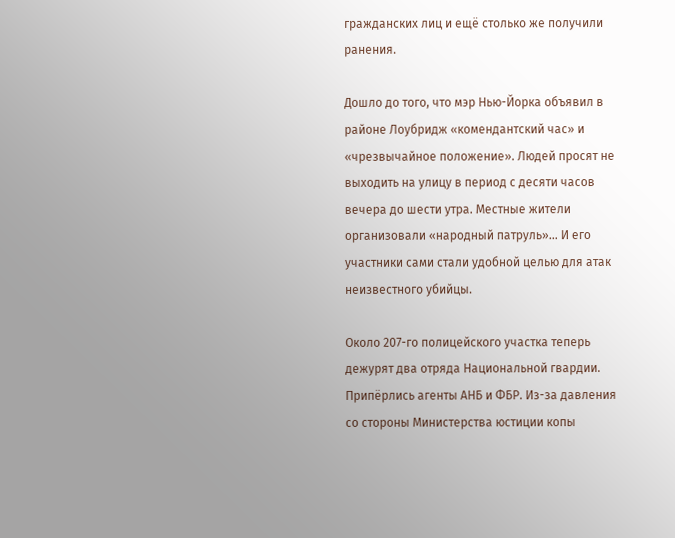гражданских лиц и ещё столько же получили ранения.

Дошло до того, что мэр Нью-Йорка объявил в районе Лоубридж «комендантский час» и «чрезвычайное положение». Людей просят не выходить на улицу в период с десяти часов вечера до шести утра. Местные жители организовали «народный патруль»… И его участники сами стали удобной целью для атак неизвестного убийцы.

Около 207-го полицейского участка теперь дежурят два отряда Национальной гвардии. Припёрлись агенты АНБ и ФБР. Из-за давления со стороны Министерства юстиции копы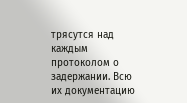трясутся над каждым протоколом о задержании. Всю их документацию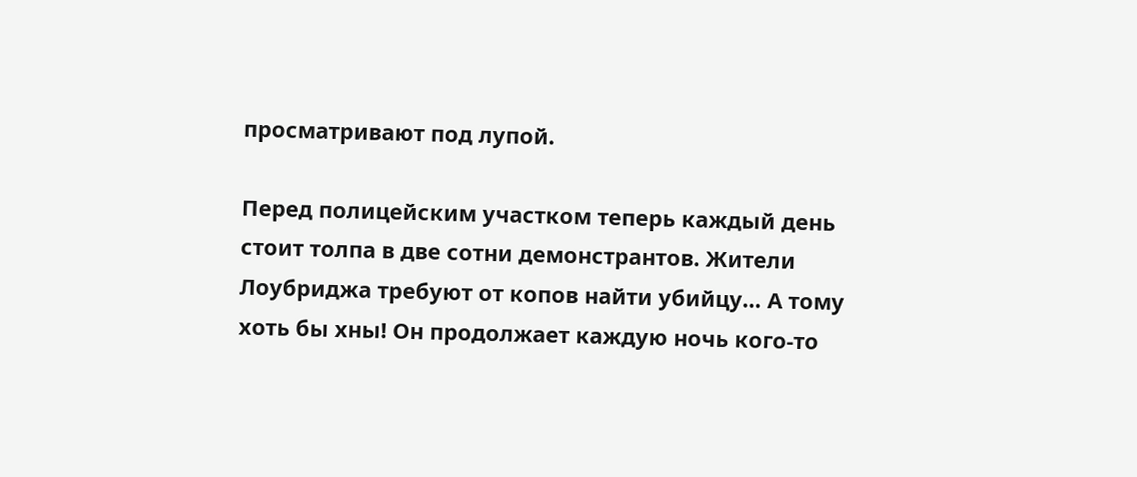просматривают под лупой.

Перед полицейским участком теперь каждый день стоит толпа в две сотни демонстрантов. Жители Лоубриджа требуют от копов найти убийцу… А тому хоть бы хны! Он продолжает каждую ночь кого-то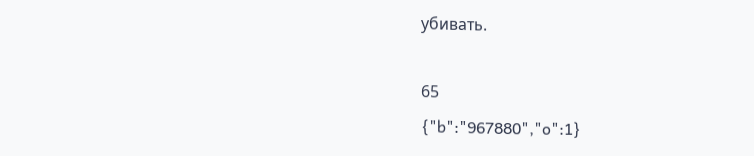убивать.

65
{"b":"967880","o":1}